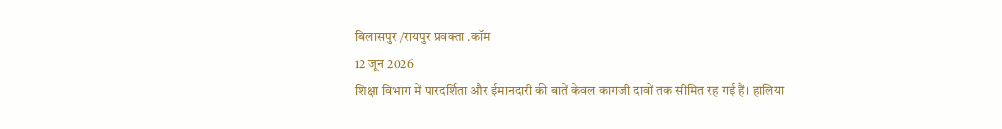बिलासपुर /रायपुर प्रवक्ता .कॉम
12 जून 2026
शिक्षा विभाग में पारदर्शिता और ईमानदारी की बातें केवल कागजी दावों तक सीमित रह गई हैं। हालिया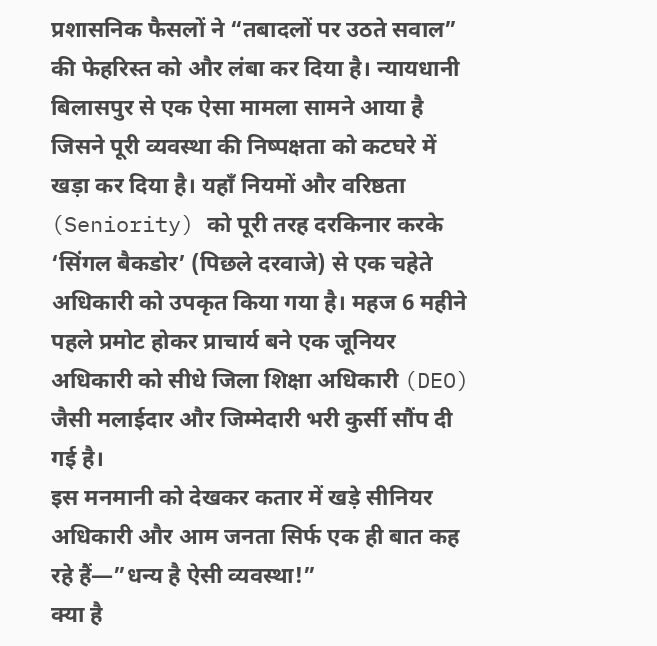प्रशासनिक फैसलों ने “तबादलों पर उठते सवाल” की फेहरिस्त को और लंबा कर दिया है। न्यायधानी बिलासपुर से एक ऐसा मामला सामने आया है जिसने पूरी व्यवस्था की निष्पक्षता को कटघरे में खड़ा कर दिया है। यहाँ नियमों और वरिष्ठता (Seniority) को पूरी तरह दरकिनार करके ‘सिंगल बैकडोर’ (पिछले दरवाजे) से एक चहेते अधिकारी को उपकृत किया गया है। महज 6 महीने पहले प्रमोट होकर प्राचार्य बने एक जूनियर अधिकारी को सीधे जिला शिक्षा अधिकारी (DEO) जैसी मलाईदार और जिम्मेदारी भरी कुर्सी सौंप दी गई है।
इस मनमानी को देखकर कतार में खड़े सीनियर अधिकारी और आम जनता सिर्फ एक ही बात कह रहे हैं—”धन्य है ऐसी व्यवस्था!”
क्या है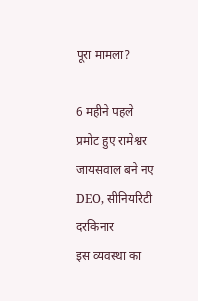पूरा मामला?

6 महीने पहले प्रमोट हुए रामेश्वर जायसवाल बने नए DEO, सीनियरिटी दरकिनार
इस व्यवस्था का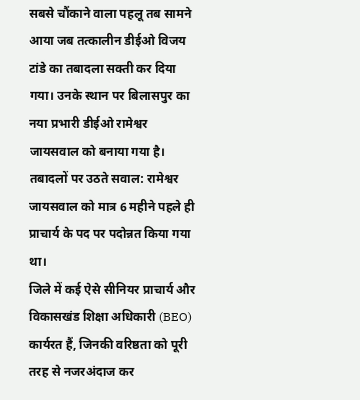सबसे चौंकाने वाला पहलू तब सामने आया जब तत्कालीन डीईओ विजय टांडे का तबादला सक्ती कर दिया गया। उनके स्थान पर बिलासपुर का नया प्रभारी डीईओ रामेश्वर जायसवाल को बनाया गया है।
तबादलों पर उठते सवाल: रामेश्वर जायसवाल को मात्र 6 महीने पहले ही प्राचार्य के पद पर पदोन्नत किया गया था।
जिले में कई ऐसे सीनियर प्राचार्य और विकासखंड शिक्षा अधिकारी (BEO) कार्यरत हैं, जिनकी वरिष्ठता को पूरी तरह से नजरअंदाज कर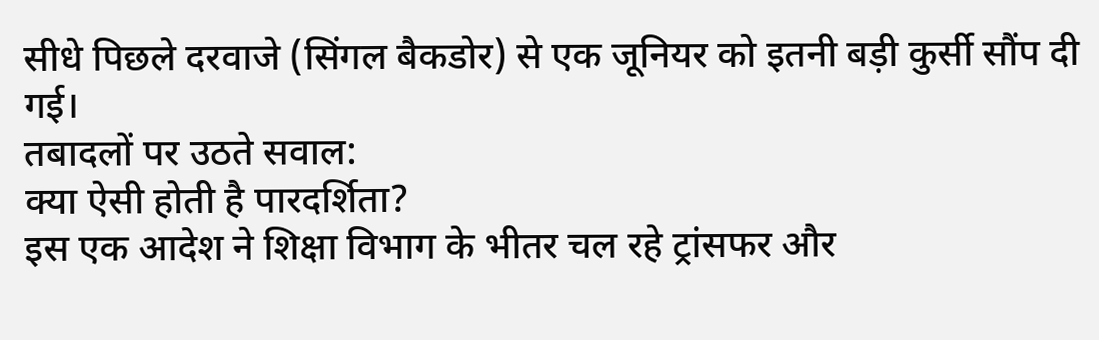सीधे पिछले दरवाजे (सिंगल बैकडोर) से एक जूनियर को इतनी बड़ी कुर्सी सौंप दी गई।
तबादलों पर उठते सवाल:
क्या ऐसी होती है पारदर्शिता?
इस एक आदेश ने शिक्षा विभाग के भीतर चल रहे ट्रांसफर और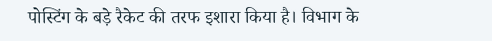पोस्टिंग के बड़े रैकेट की तरफ इशारा किया है। विभाग के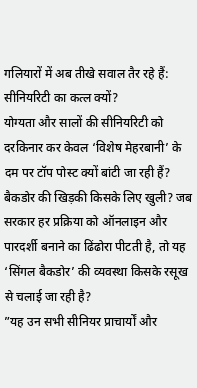गलियारों में अब तीखे सवाल तैर रहे हैं:
सीनियरिटी का कत्ल क्यों?
योग्यता और सालों की सीनियरिटी को दरकिनार कर केवल ‘विशेष मेहरबानी’ के दम पर टॉप पोस्ट क्यों बांटी जा रही हैं?
बैकडोर की खिड़की किसके लिए खुली? जब सरकार हर प्रक्रिया को ऑनलाइन और पारदर्शी बनाने का ढिंढोरा पीटती है, तो यह ‘सिंगल बैकडोर’ की व्यवस्था किसके रसूख से चलाई जा रही है?
”यह उन सभी सीनियर प्राचार्यों और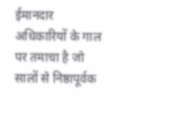ईमानदार अधिकारियों के गाल पर तमाचा है जो सालों से निष्ठापूर्वक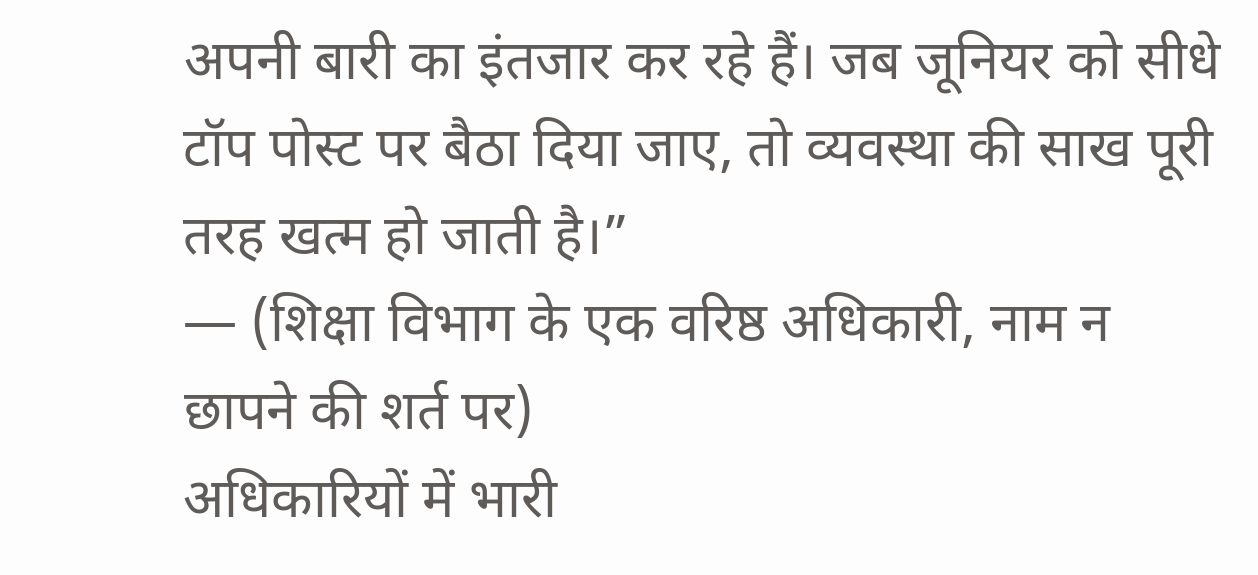अपनी बारी का इंतजार कर रहे हैं। जब जूनियर को सीधे टॉप पोस्ट पर बैठा दिया जाए, तो व्यवस्था की साख पूरी तरह खत्म हो जाती है।”
— (शिक्षा विभाग के एक वरिष्ठ अधिकारी, नाम न छापने की शर्त पर)
अधिकारियों में भारी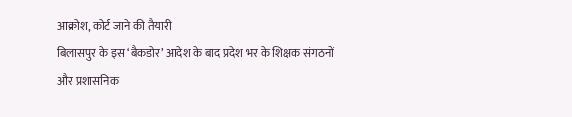आक्रोश, कोर्ट जाने की तैयारी
बिलासपुर के इस ‘बैकडोर’ आदेश के बाद प्रदेश भर के शिक्षक संगठनों और प्रशासनिक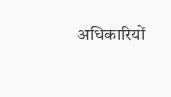अधिकारियों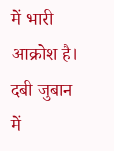में भारी आक्रोश है। दबी जुबान में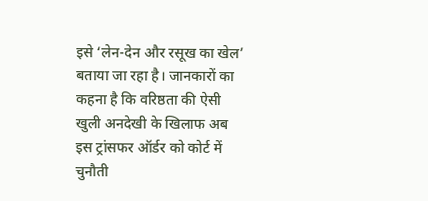इसे ‘लेन-देन और रसूख का खेल’ बताया जा रहा है। जानकारों का कहना है कि वरिष्ठता की ऐसी खुली अनदेखी के खिलाफ अब इस ट्रांसफर ऑर्डर को कोर्ट में चुनौती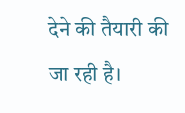देने की तैयारी की जा रही है।